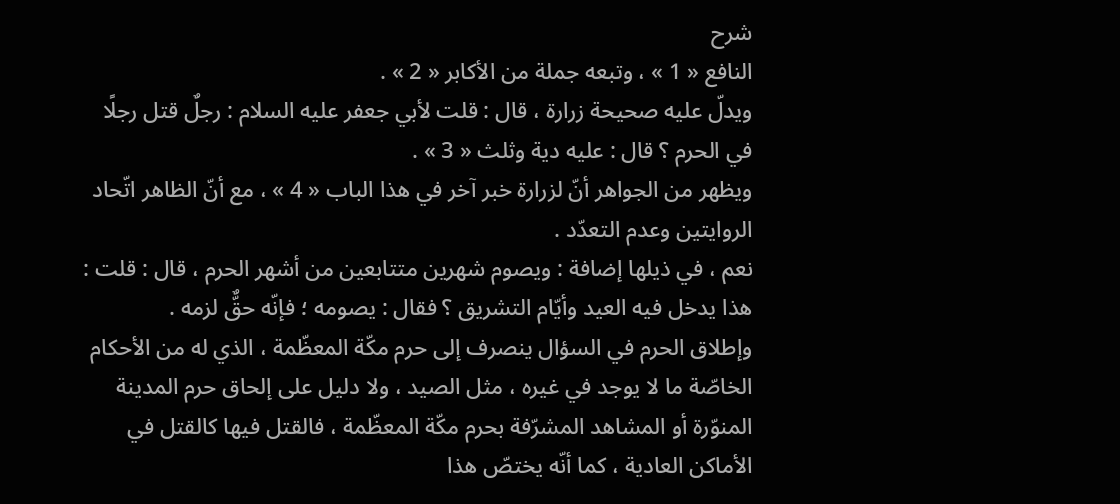شرح
النافع « 1 » ، وتبعه جملة من الأكابر « 2 » .
ويدلّ عليه صحيحة زرارة ، قال : قلت لأبي جعفر عليه السلام : رجلٌ قتل رجلًا في الحرم ؟ قال : عليه دية وثلث « 3 » .
ويظهر من الجواهر أنّ لزرارة خبر آخر في هذا الباب « 4 » ، مع أنّ الظاهر اتّحاد الروايتين وعدم التعدّد .
نعم ، في ذيلها إضافة : ويصوم شهرين متتابعين من أشهر الحرم ، قال : قلت : هذا يدخل فيه العيد وأيّام التشريق ؟ فقال : يصومه ؛ فإنّه حقٌّ لزمه .
وإطلاق الحرم في السؤال ينصرف إلى حرم مكّة المعظّمة ، الذي له من الأحكام الخاصّة ما لا يوجد في غيره ، مثل الصيد ، ولا دليل على إلحاق حرم المدينة المنوّرة أو المشاهد المشرّفة بحرم مكّة المعظّمة ، فالقتل فيها كالقتل في الأماكن العادية ، كما أنّه يختصّ هذا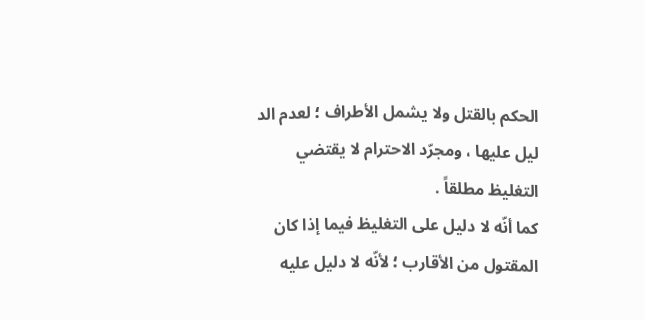الحكم بالقتل ولا يشمل الأطراف ؛ لعدم الد ليل عليها ، ومجرّد الاحترام لا يقتضي التغليظ مطلقاً .
كما أنّه لا دليل على التغليظ فيما إذا كان المقتول من الأقارب ؛ لأنّه لا دليل عليه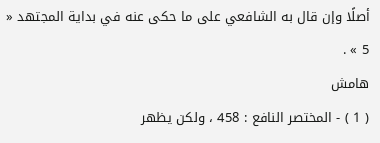أصلًا وإن قال به الشافعي على ما حكى عنه في بداية المجتهد « 5 » .
هامش
( 1 ) - المختصر النافع : 458 ، ولكن يظهر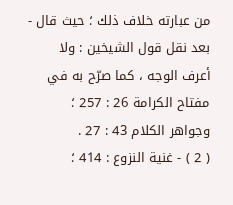من عبارته خلاف ذلك ؛ حيث قال - بعد نقل قول الشيخين : ولا أعرف الوجه ، كما صرّح به في مفتاح الكرامة 26 : 257 ؛ وجواهر الكلام 43 : 27 .
( 2 ) - غنية النزوع : 414 ؛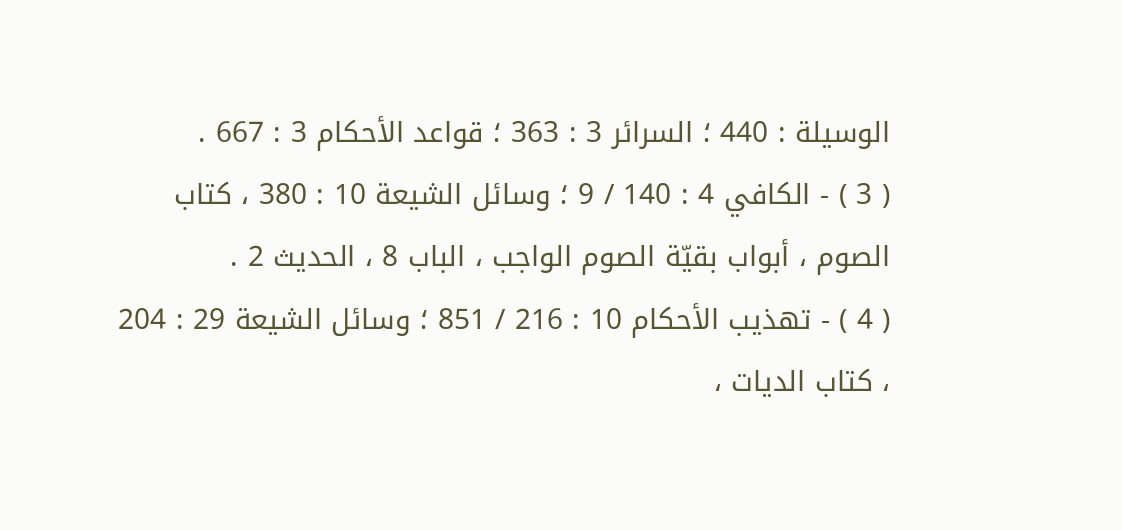الوسيلة : 440 ؛ السرائر 3 : 363 ؛ قواعد الأحكام 3 : 667 .
( 3 ) - الكافي 4 : 140 / 9 ؛ وسائل الشيعة 10 : 380 ، كتاب الصوم ، أبواب بقيّة الصوم الواجب ، الباب 8 ، الحديث 2 .
( 4 ) - تهذيب الأحكام 10 : 216 / 851 ؛ وسائل الشيعة 29 : 204 ، كتاب الديات ،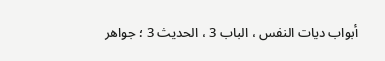أبواب ديات النفس ، الباب 3 ، الحديث 3 ؛ جواهر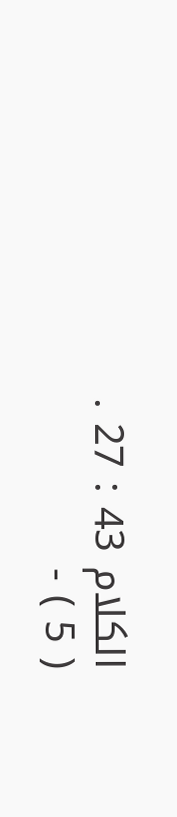الكلام 43 : 27 .
( 5 ) -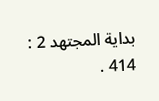بداية المجتهد 2 : 414 .